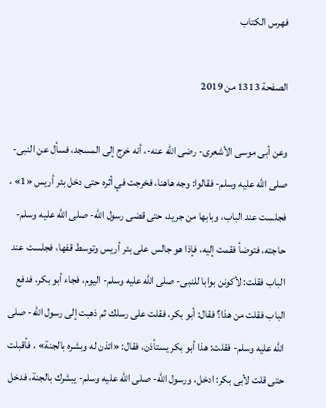فهرس الكتاب

الصفحة 1313 من 2019

وعن أبى موسى الأشعرى- رضى الله عنه-، أنه خرج إلى المسجد، فسأل عن النبى- صلى الله عليه وسلم- فقالوا: وجه هاهنا، فخرجت في أثره حتى دخل بئر أريس «1» ، فجلست عند الباب، وبابها من جريد، حتى قضى رسول الله- صلى الله عليه وسلم- حاجته، فتوضأ فقمت إليه، فإذا هو جالس على بئر أريس وتوسط قفها، فجلست عند الباب فقلت: لأكونن بوابا للنبى- صلى الله عليه وسلم- اليوم، فجاء أبو بكر، فدفع الباب فقلت من هذا؟ فقال: أبو بكر، فقلت على رسلك ثم ذهبت إلى رسول الله- صلى الله عليه وسلم- فقلت: هذا أبو بكر يستأذن، فقال: «ائذن له وبشره بالجنة» ، فأقبلت حتى قلت لأبى بكر: ادخل، ورسول الله- صلى الله عليه وسلم- يبشرك بالجنة، فدخل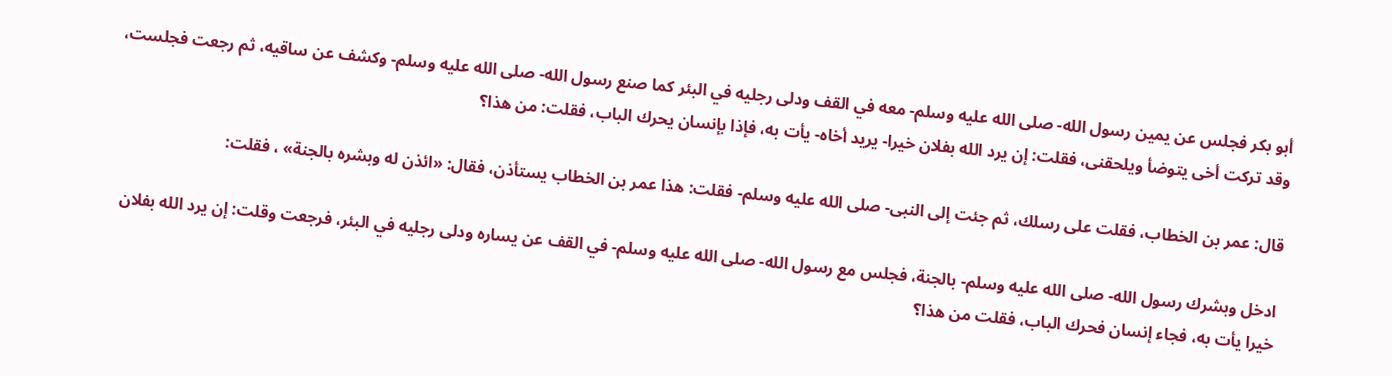أبو بكر فجلس عن يمين رسول الله- صلى الله عليه وسلم- معه في القف ودلى رجليه في البئر كما صنع رسول الله- صلى الله عليه وسلم- وكشف عن ساقيه، ثم رجعت فجلست، وقد تركت أخى يتوضأ ويلحقنى، فقلت: إن يرد الله بفلان خيرا- يريد أخاه- يأت به، فإذا بإنسان يحرك الباب، فقلت: من هذا؟

قال: عمر بن الخطاب، فقلت على رسلك، ثم جئت إلى النبى- صلى الله عليه وسلم- فقلت: هذا عمر بن الخطاب يستأذن، فقال: «ائذن له وبشره بالجنة» ، فقلت:

ادخل وبشرك رسول الله- صلى الله عليه وسلم- بالجنة، فجلس مع رسول الله- صلى الله عليه وسلم- في القف عن يساره ودلى رجليه في البئر، فرجعت وقلت: إن يرد الله بفلان خيرا يأت به، فجاء إنسان فحرك الباب، فقلت من هذا؟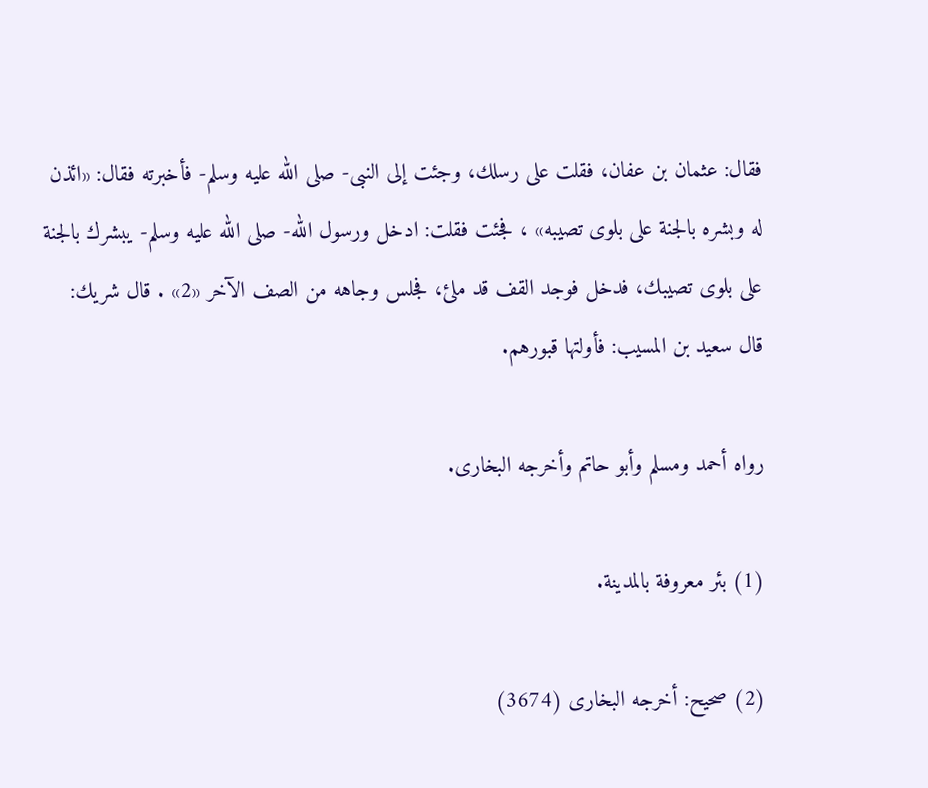فقال: عثمان بن عفان، فقلت على رسلك، وجئت إلى النبى- صلى الله عليه وسلم- فأخبرته فقال: «ائذن له وبشره بالجنة على بلوى تصيبه» ، فجئت فقلت: ادخل ورسول الله- صلى الله عليه وسلم- يبشرك بالجنة على بلوى تصيبك، فدخل فوجد القف قد ملئ، فجلس وجاهه من الصف الآخر «2» . قال شريك: قال سعيد بن المسيب: فأولتها قبورهم.

رواه أحمد ومسلم وأبو حاتم وأخرجه البخارى.

(1) بئر معروفة بالمدينة.

(2) صحيح: أخرجه البخارى (3674)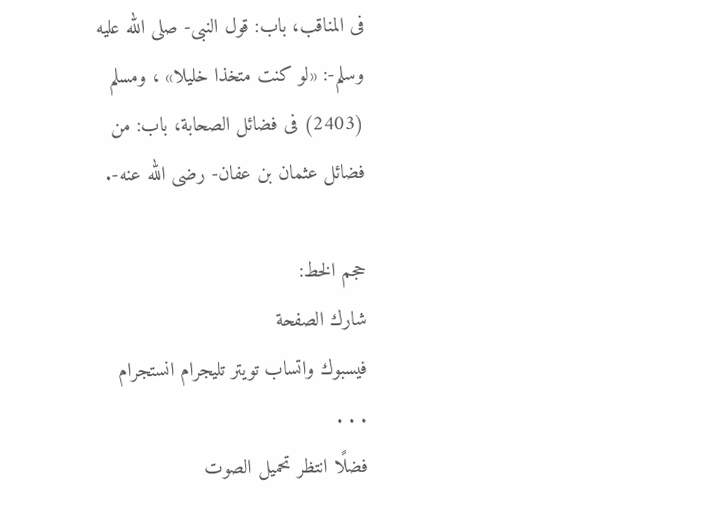فى المناقب، باب: قول النبى- صلى الله عليه وسلم-: «لو كنت متخذا خليلا» ، ومسلم (2403) فى فضائل الصحابة، باب: من فضائل عثمان بن عفان- رضى الله عنه-.

حجم الخط:
شارك الصفحة
فيسبوك واتساب تويتر تليجرام انستجرام
. . .
فضلًا انتظر تحميل الصوت